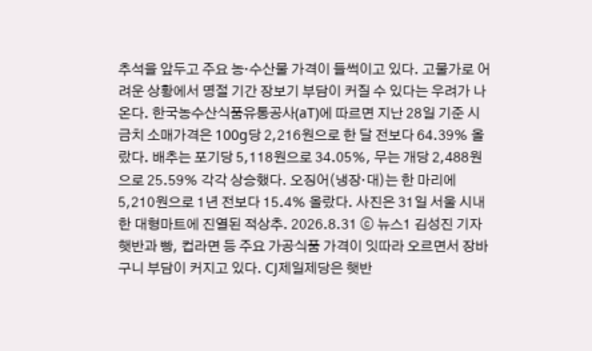추석을 앞두고 주요 농·수산물 가격이 들썩이고 있다. 고물가로 어려운 상황에서 명절 기간 장보기 부담이 커질 수 있다는 우려가 나온다. 한국농수산식품유통공사(aT)에 따르면 지난 28일 기준 시금치 소매가격은 100g당 2,216원으로 한 달 전보다 64.39% 올랐다. 배추는 포기당 5,118원으로 34.05%, 무는 개당 2,488원으로 25.59% 각각 상승했다. 오징어(냉장·대)는 한 마리에 5,210원으로 1년 전보다 15.4% 올랐다. 사진은 31일 서울 시내 한 대형마트에 진열된 적상추. 2026.8.31 ⓒ 뉴스1 김성진 기자
햇반과 빵, 컵라면 등 주요 가공식품 가격이 잇따라 오르면서 장바구니 부담이 커지고 있다. CJ제일제당은 햇반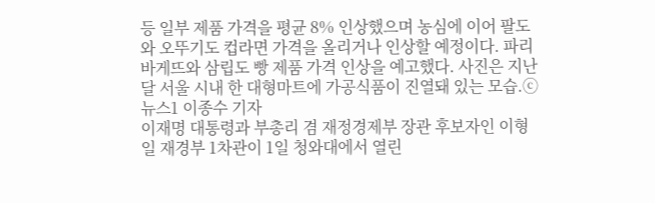등 일부 제품 가격을 평균 8% 인상했으며 농심에 이어 팔도와 오뚜기도 컵라면 가격을 올리거나 인상할 예정이다. 파리바게뜨와 삼립도 빵 제품 가격 인상을 예고했다. 사진은 지난달 서울 시내 한 대형마트에 가공식품이 진열돼 있는 모습.ⓒ 뉴스1 이종수 기자
이재명 대통령과 부총리 겸 재정경제부 장관 후보자인 이형일 재경부 1차관이 1일 청와대에서 열린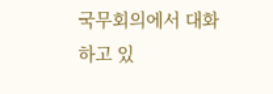국무회의에서 대화하고 있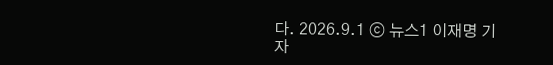다. 2026.9.1 ⓒ 뉴스1 이재명 기자